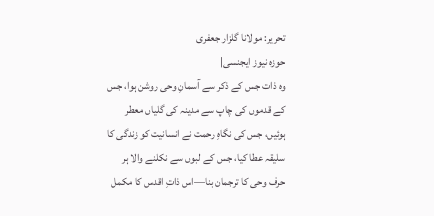تحریر: مولانا گلزار جعفری
حوزہ نیوز ایجنسی|
وہ ذات جس کے ذکر سے آسمانِ وحی روشن ہوا، جس کے قدموں کی چاپ سے مدینہ کی گلیاں معطر ہوئیں، جس کی نگاہِ رحمت نے انسانیت کو زندگی کا سلیقہ عطا کیا، جس کے لبوں سے نکلنے والا ہر حرف وحی کا ترجمان بنا—اس ذاتِ اقدس کا مکمل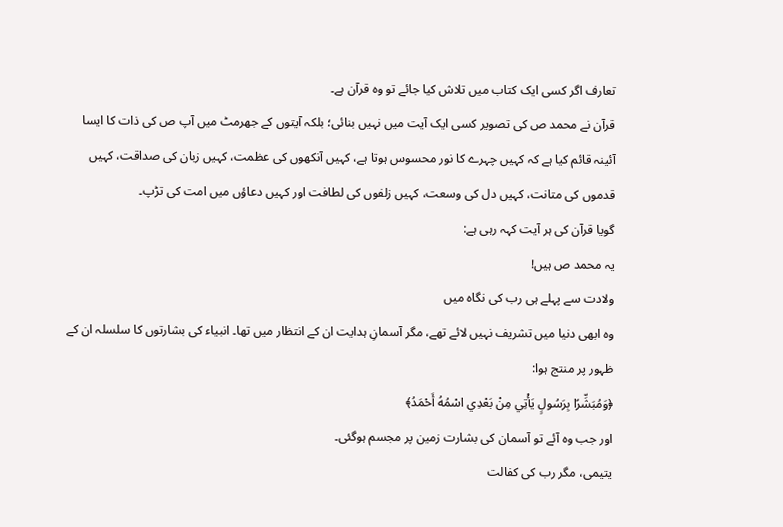تعارف اگر کسی ایک کتاب میں تلاش کیا جائے تو وہ قرآن ہے۔
قرآن نے محمد ص کی تصویر کسی ایک آیت میں نہیں بنائی؛ بلکہ آیتوں کے جھرمٹ میں آپ ص کی ذات کا ایسا آئینہ قائم کیا ہے کہ کہیں چہرے کا نور محسوس ہوتا ہے، کہیں آنکھوں کی عظمت، کہیں زبان کی صداقت، کہیں قدموں کی متانت، کہیں دل کی وسعت، کہیں زلفوں کی لطافت اور کہیں دعاؤں میں امت کی تڑپ۔
گویا قرآن کی ہر آیت کہہ رہی ہے:
یہ محمد ص ہیں!
ولادت سے پہلے ہی رب کی نگاہ میں
وہ ابھی دنیا میں تشریف نہیں لائے تھے، مگر آسمانِ ہدایت ان کے انتظار میں تھا۔ انبیاء کی بشارتوں کا سلسلہ ان کے ظہور پر منتج ہوا:
﴿وَمُبَشِّرًا بِرَسُولٍ يَأْتِي مِنْ بَعْدِي اسْمُهُ أَحْمَدُ﴾
اور جب وہ آئے تو آسمان کی بشارت زمین پر مجسم ہوگئی۔
یتیمی، مگر رب کی کفالت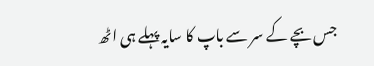جس بچے کے سر سے باپ کا سایہ پہلے ہی اٹھ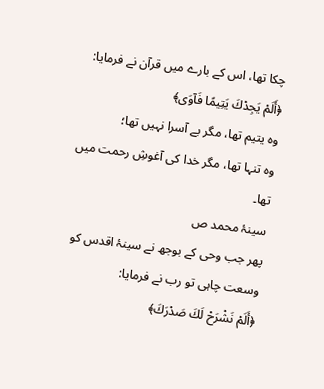چکا تھا، اس کے بارے میں قرآن نے فرمایا:
﴿أَلَمْ يَجِدْكَ يَتِيمًا فَآوَى﴾
وہ یتیم تھا، مگر بے آسرا نہیں تھا؛
وہ تنہا تھا، مگر خدا کی آغوشِ رحمت میں تھا۔
سینۂ محمد ص
پھر جب وحی کے بوجھ نے سینۂ اقدس کو وسعت چاہی تو رب نے فرمایا:
﴿أَلَمْ نَشْرَحْ لَكَ صَدْرَكَ﴾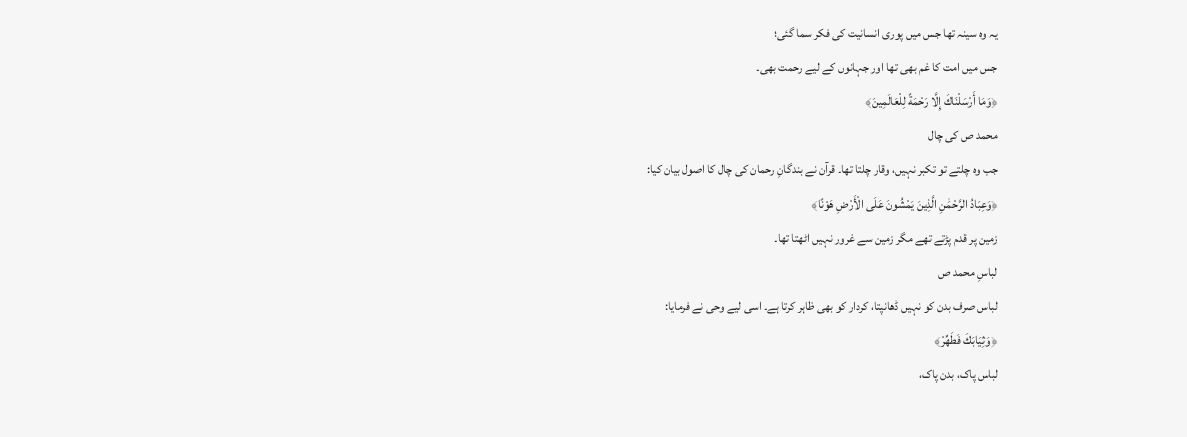یہ وہ سینہ تھا جس میں پوری انسانیت کی فکر سما گئی؛
جس میں امت کا غم بھی تھا اور جہانوں کے لیے رحمت بھی۔
﴿وَمَا أَرْسَلْنَاكَ إِلَّا رَحْمَةً لِلْعَالَمِينَ﴾
محمد ص کی چال
جب وہ چلتے تو تکبر نہیں، وقار چلتا تھا۔ قرآن نے بندگانِ رحمان کی چال کا اصول بیان کیا:
﴿وَعِبَادُ الرَّحْمَٰنِ الَّذِينَ يَمْشُونَ عَلَى الْأَرْضِ هَوْنًا﴾
زمین پر قدم پڑتے تھے مگر زمین سے غرور نہیں اٹھتا تھا۔
لباسِ محمد ص
لباس صرف بدن کو نہیں ڈھانپتا، کردار کو بھی ظاہر کرتا ہے۔ اسی لیے وحی نے فرمایا:
﴿وَثِيَابَكَ فَطَهِّرْ﴾
لباس پاک، بدن پاک،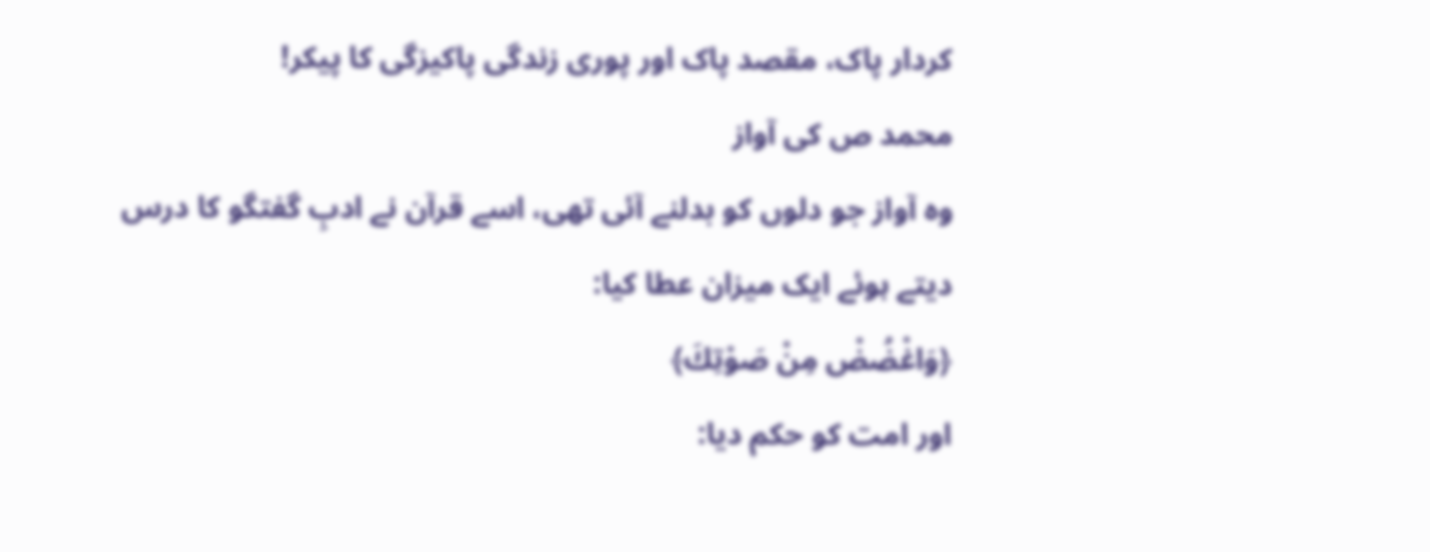کردار پاک، مقصد پاک اور پوری زندگی پاکیزگی کا پیکر!
محمد ص کی آواز
وہ آواز جو دلوں کو بدلنے آئی تھی، اسے قرآن نے ادبِ گفتگو کا درس دیتے ہوئے ایک میزان عطا کیا:
﴿وَاغْضُضْ مِنْ صَوْتِكَ﴾
اور امت کو حکم دیا: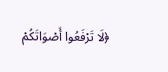﴿لَا تَرْفَعُوا أَصْوَاتَكُمْ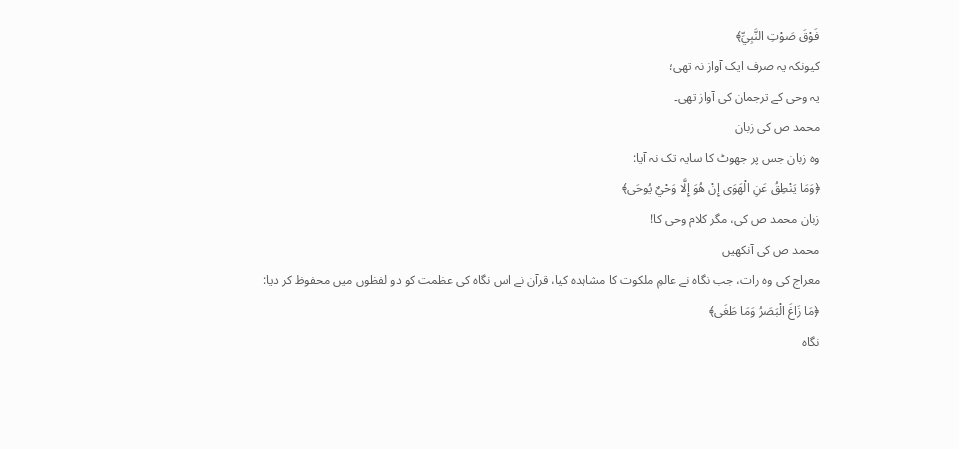فَوْقَ صَوْتِ النَّبِيِّ﴾
کیونکہ یہ صرف ایک آواز نہ تھی؛
یہ وحی کے ترجمان کی آواز تھی۔
محمد ص کی زبان
وہ زبان جس پر جھوٹ کا سایہ تک نہ آیا:
﴿وَمَا يَنْطِقُ عَنِ الْهَوَى إِنْ هُوَ إِلَّا وَحْيٌ يُوحَى﴾
زبان محمد ص کی، مگر کلام وحی کا!
محمد ص کی آنکھیں
معراج کی وہ رات، جب نگاہ نے عالمِ ملکوت کا مشاہدہ کیا، قرآن نے اس نگاہ کی عظمت کو دو لفظوں میں محفوظ کر دیا:
﴿مَا زَاغَ الْبَصَرُ وَمَا طَغَى﴾
نگاہ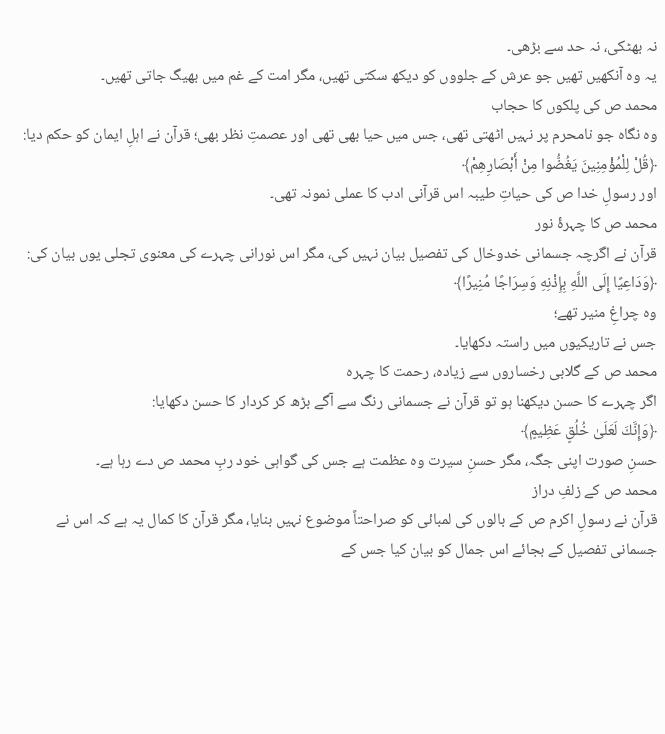نہ بھٹکی، نہ حد سے بڑھی۔
یہ وہ آنکھیں تھیں جو عرش کے جلووں کو دیکھ سکتی تھیں، مگر امت کے غم میں بھیگ جاتی تھیں۔
محمد ص کی پلکوں کا حجاب
وہ نگاہ جو نامحرم پر نہیں اٹھتی تھی، جس میں حیا بھی تھی اور عصمتِ نظر بھی؛ قرآن نے اہلِ ایمان کو حکم دیا:
﴿قُلْ لِلْمُؤْمِنِينَ يَغُضُّوا مِنْ أَبْصَارِهِمْ﴾
اور رسولِ خدا ص کی حیاتِ طیبہ اس قرآنی ادب کا عملی نمونہ تھی۔
محمد ص کا چہرۂ نور
قرآن نے اگرچہ جسمانی خدوخال کی تفصیل بیان نہیں کی، مگر اس نورانی چہرے کی معنوی تجلی یوں بیان کی:
﴿وَدَاعِيًا إِلَى اللَّهِ بِإِذْنِهِ وَسِرَاجًا مُنِيرًا﴾
وہ چراغِ منیر تھے؛
جس نے تاریکیوں میں راستہ دکھایا۔
محمد ص کے گلابی رخساروں سے زیادہ، رحمت کا چہرہ
اگر چہرے کا حسن دیکھنا ہو تو قرآن نے جسمانی رنگ سے آگے بڑھ کر کردار کا حسن دکھایا:
﴿وَإِنَّكَ لَعَلَىٰ خُلُقٍ عَظِيمٍ﴾
حسنِ صورت اپنی جگہ، مگر حسنِ سیرت وہ عظمت ہے جس کی گواہی خود ربِ محمد ص دے رہا ہے۔
محمد ص کے زلفِ دراز
قرآن نے رسولِ اکرم ص کے بالوں کی لمبائی کو صراحتاً موضوع نہیں بنایا، مگر قرآن کا کمال یہ ہے کہ اس نے جسمانی تفصیل کے بجائے اس جمال کو بیان کیا جس کے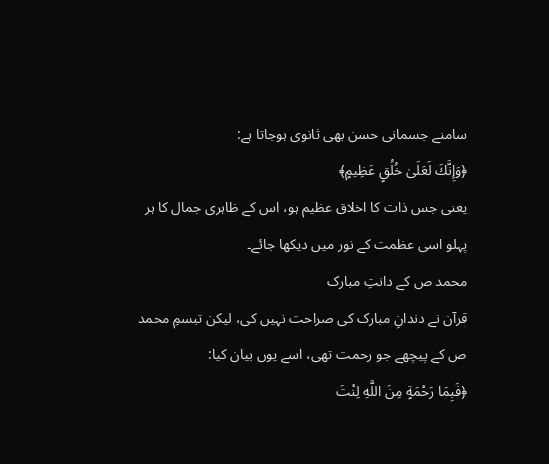سامنے جسمانی حسن بھی ثانوی ہوجاتا ہے:
﴿وَإِنَّكَ لَعَلَىٰ خُلُقٍ عَظِيمٍ﴾
یعنی جس ذات کا اخلاق عظیم ہو، اس کے ظاہری جمال کا ہر پہلو اسی عظمت کے نور میں دیکھا جائے۔
محمد ص کے دانتِ مبارک
قرآن نے دندانِ مبارک کی صراحت نہیں کی، لیکن تبسمِ محمد ص کے پیچھے جو رحمت تھی، اسے یوں بیان کیا:
﴿فَبِمَا رَحْمَةٍ مِنَ اللَّهِ لِنْتَ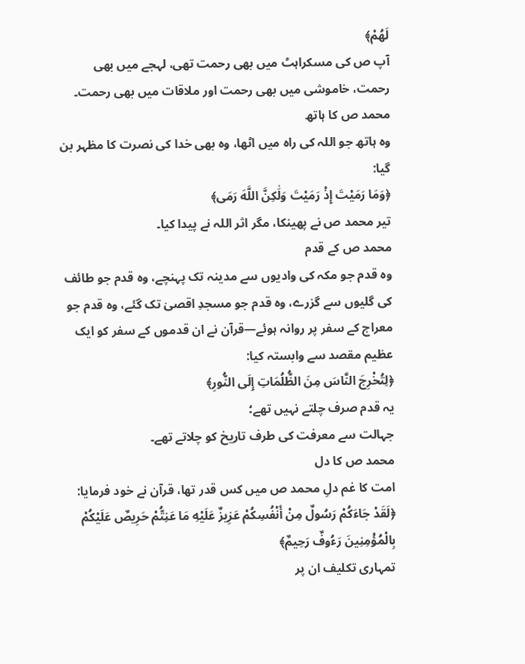لَهُمْ﴾
آپ ص کی مسکراہٹ میں بھی رحمت تھی، لہجے میں بھی رحمت، خاموشی میں بھی رحمت اور ملاقات میں بھی رحمت۔
محمد ص کا ہاتھ
وہ ہاتھ جو اللہ کی راہ میں اٹھا، وہ بھی خدا کی نصرت کا مظہر بن گیا:
﴿وَمَا رَمَيْتَ إِذْ رَمَيْتَ وَلَٰكِنَّ اللَّهَ رَمَى﴾
تیر محمد ص نے پھینکا، مگر اثر اللہ نے پیدا کیا۔
محمد ص کے قدم
وہ قدم جو مکہ کی وادیوں سے مدینہ تک پہنچے، وہ قدم جو طائف کی گلیوں سے گزرے، وہ قدم جو مسجدِ اقصیٰ تک گئے، وہ قدم جو معراج کے سفر پر روانہ ہوئے—قرآن نے ان قدموں کے سفر کو ایک عظیم مقصد سے وابستہ کیا:
﴿لِتُخْرِجَ النَّاسَ مِنَ الظُّلُمَاتِ إِلَى النُّورِ﴾
یہ قدم صرف چلتے نہیں تھے؛
جہالت سے معرفت کی طرف تاریخ کو چلاتے تھے۔
محمد ص کا دل
امت کا غم دلِ محمد ص میں کس قدر تھا، قرآن نے خود فرمایا:
﴿لَقَدْ جَاءَكُمْ رَسُولٌ مِنْ أَنْفُسِكُمْ عَزِيزٌ عَلَيْهِ مَا عَنِتُّمْ حَرِيصٌ عَلَيْكُمْ بِالْمُؤْمِنِينَ رَءُوفٌ رَحِيمٌ﴾
تمہاری تکلیف ان پر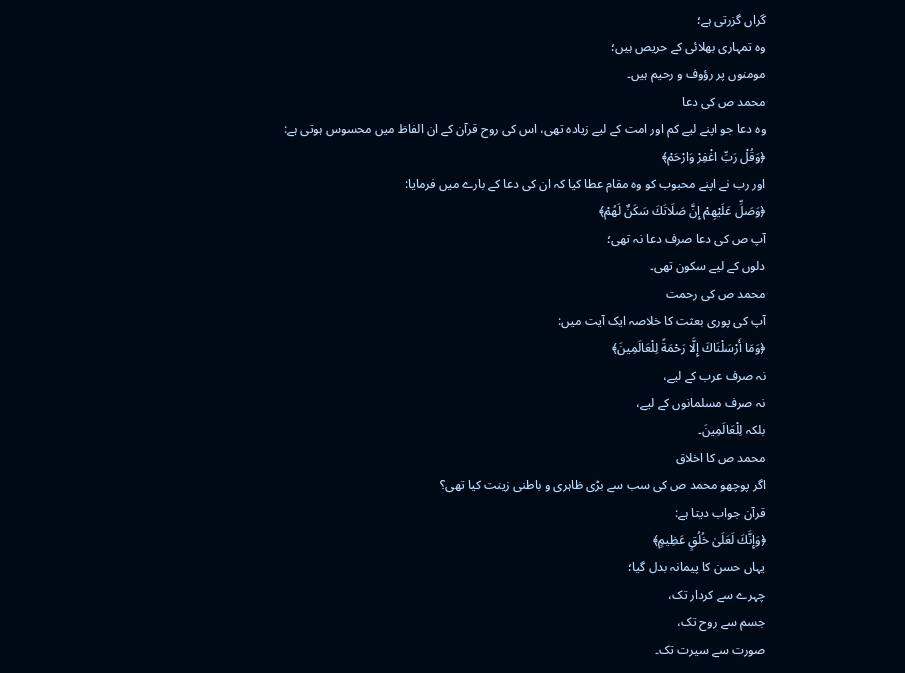گراں گزرتی ہے؛
وہ تمہاری بھلائی کے حریص ہیں؛
مومنوں پر رؤوف و رحیم ہیں۔
محمد ص کی دعا
وہ دعا جو اپنے لیے کم اور امت کے لیے زیادہ تھی، اس کی روح قرآن کے ان الفاظ میں محسوس ہوتی ہے:
﴿وَقُلْ رَبِّ اغْفِرْ وَارْحَمْ﴾
اور رب نے اپنے محبوب کو وہ مقام عطا کیا کہ ان کی دعا کے بارے میں فرمایا:
﴿وَصَلِّ عَلَيْهِمْ إِنَّ صَلَاتَكَ سَكَنٌ لَهُمْ﴾
آپ ص کی دعا صرف دعا نہ تھی؛
دلوں کے لیے سکون تھی۔
محمد ص کی رحمت
آپ کی پوری بعثت کا خلاصہ ایک آیت میں:
﴿وَمَا أَرْسَلْنَاكَ إِلَّا رَحْمَةً لِلْعَالَمِينَ﴾
نہ صرف عرب کے لیے،
نہ صرف مسلمانوں کے لیے،
بلکہ لِلْعَالَمِينَ۔
محمد ص کا اخلاق
اگر پوچھو محمد ص کی سب سے بڑی ظاہری و باطنی زینت کیا تھی؟
قرآن جواب دیتا ہے:
﴿وَإِنَّكَ لَعَلَىٰ خُلُقٍ عَظِيمٍ﴾
یہاں حسن کا پیمانہ بدل گیا؛
چہرے سے کردار تک،
جسم سے روح تک،
صورت سے سیرت تک۔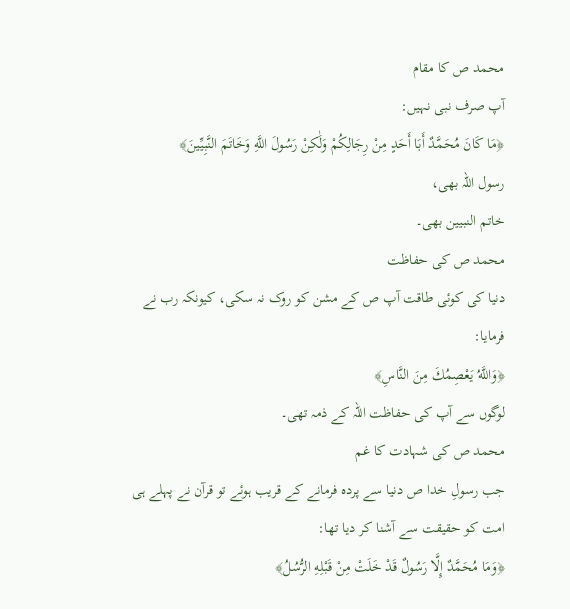محمد ص کا مقام
آپ صرف نبی نہیں:
﴿مَا كَانَ مُحَمَّدٌ أَبَا أَحَدٍ مِنْ رِجَالِكُمْ وَلَٰكِنْ رَسُولَ اللَّهِ وَخَاتَمَ النَّبِيِّينَ﴾
رسول اللہ بھی،
خاتم النبیین بھی۔
محمد ص کی حفاظت
دنیا کی کوئی طاقت آپ ص کے مشن کو روک نہ سکی، کیونکہ رب نے فرمایا:
﴿وَاللَّهُ يَعْصِمُكَ مِنَ النَّاسِ﴾
لوگوں سے آپ کی حفاظت اللہ کے ذمہ تھی۔
محمد ص کی شہادت کا غم
جب رسولِ خدا ص دنیا سے پردہ فرمانے کے قریب ہوئے تو قرآن نے پہلے ہی امت کو حقیقت سے آشنا کر دیا تھا:
﴿وَمَا مُحَمَّدٌ إِلَّا رَسُولٌ قَدْ خَلَتْ مِنْ قَبْلِهِ الرُّسُلُ﴾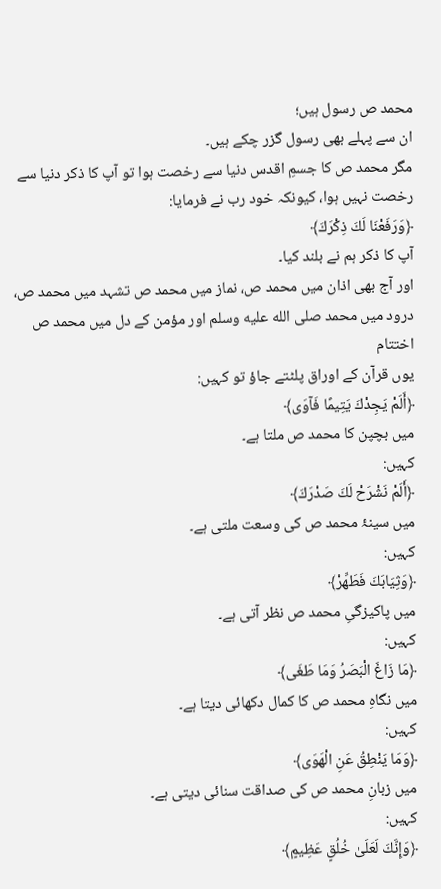محمد ص رسول ہیں؛
ان سے پہلے بھی رسول گزر چکے ہیں۔
مگر محمد ص کا جسمِ اقدس دنیا سے رخصت ہوا تو آپ کا ذکر دنیا سے رخصت نہیں ہوا، کیونکہ خود رب نے فرمایا:
﴿وَرَفَعْنَا لَكَ ذِكْرَكَ﴾
آپ کا ذکر ہم نے بلند کیا۔
اور آج بھی اذان میں محمد ص، نماز میں محمد ص تشہد میں محمد ص، درود میں محمد صلى الله عليه وسلم اور مؤمن کے دل میں محمد ص
اختتام
یوں قرآن کے اوراق پلٹتے جاؤ تو کہیں:
﴿أَلَمْ يَجِدْكَ يَتِيمًا فَآوَى﴾
میں بچپن کا محمد ص ملتا ہے۔
کہیں:
﴿أَلَمْ نَشْرَحْ لَكَ صَدْرَكَ﴾
میں سینۂ محمد ص کی وسعت ملتی ہے۔
کہیں:
﴿وَثِيَابَكَ فَطَهِّرْ﴾
میں پاکیزگیِ محمد ص نظر آتی ہے۔
کہیں:
﴿مَا زَاغَ الْبَصَرُ وَمَا طَغَى﴾
میں نگاہِ محمد ص کا کمال دکھائی دیتا ہے۔
کہیں:
﴿وَمَا يَنْطِقُ عَنِ الْهَوَى﴾
میں زبانِ محمد ص کی صداقت سنائی دیتی ہے۔
کہیں:
﴿وَإِنَّكَ لَعَلَىٰ خُلُقٍ عَظِيمٍ﴾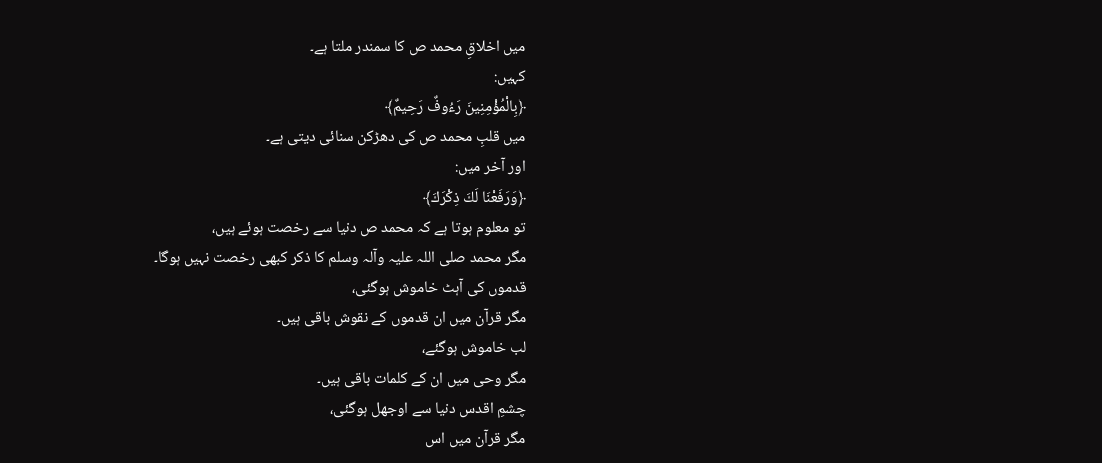میں اخلاقِ محمد ص کا سمندر ملتا ہے۔
کہیں:
﴿بِالْمُؤْمِنِينَ رَءُوفٌ رَحِيمٌ﴾
میں قلبِ محمد ص کی دھڑکن سنائی دیتی ہے۔
اور آخر میں:
﴿وَرَفَعْنَا لَكَ ذِكْرَكَ﴾
تو معلوم ہوتا ہے کہ محمد ص دنیا سے رخصت ہوئے ہیں،
مگر محمد صلی اللہ علیہ وآلہ وسلم کا ذکر کبھی رخصت نہیں ہوگا۔
قدموں کی آہٹ خاموش ہوگئی،
مگر قرآن میں ان قدموں کے نقوش باقی ہیں۔
لب خاموش ہوگئے،
مگر وحی میں ان کے کلمات باقی ہیں۔
چشمِ اقدس دنیا سے اوجھل ہوگئی،
مگر قرآن میں اس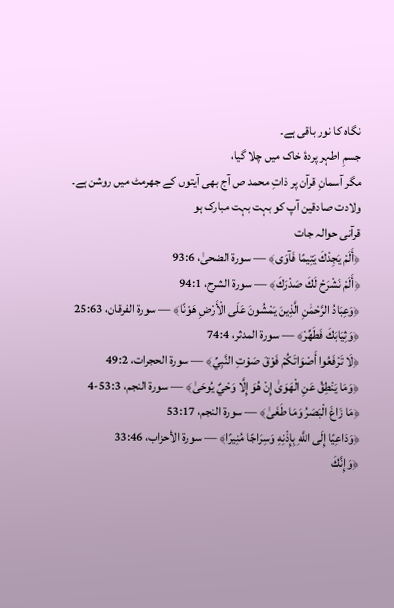نگاہ کا نور باقی ہے۔
جسمِ اطہر پردۂ خاک میں چلا گیا،
مگر آسمانِ قرآن پر ذاتِ محمد ص آج بھی آیتوں کے جھرمٹ میں روشن ہے۔
ولادت صادقین آپ کو بہت بہت مبارک ہو
قرآنی حوالہ جات
﴿أَلَمْ يَجِدْكَ يَتِيمًا فَآوَى﴾ — سورۃ الضحیٰ، 93:6
﴿أَلَمْ نَشْرَحْ لَكَ صَدْرَكَ﴾ — سورۃ الشرح، 94:1
﴿وَعِبَادُ الرَّحْمَٰنِ الَّذِينَ يَمْشُونَ عَلَى الْأَرْضِ هَوْنًا﴾ — سورۃ الفرقان، 25:63
﴿وَثِيَابَكَ فَطَهِّرْ﴾ — سورۃ المدثر، 74:4
﴿لَا تَرْفَعُوا أَصْوَاتَكُمْ فَوْقَ صَوْتِ النَّبِيِّ﴾ — سورۃ الحجرات، 49:2
﴿وَمَا يَنْطِقُ عَنِ الْهَوَىٰ إِنْ هُوَ إِلَّا وَحْيٌ يُوحَىٰ﴾ — سورۃ النجم، 53:3-4
﴿مَا زَاغَ الْبَصَرُ وَمَا طَغَىٰ﴾ — سورۃ النجم، 53:17
﴿وَدَاعِيًا إِلَى اللَّهِ بِإِذْنِهِ وَسِرَاجًا مُنِيرًا﴾ — سورۃ الأحزاب، 33:46
﴿وَإِنَّكَ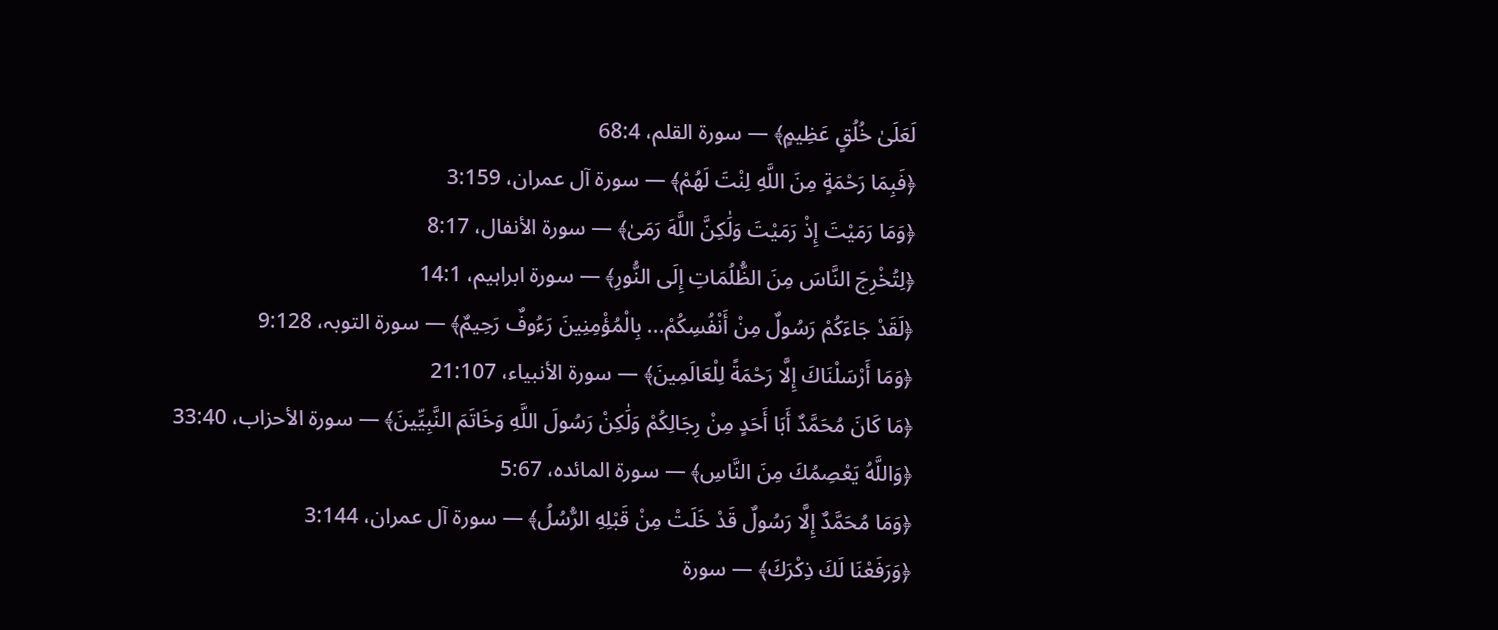لَعَلَىٰ خُلُقٍ عَظِيمٍ﴾ — سورۃ القلم، 68:4
﴿فَبِمَا رَحْمَةٍ مِنَ اللَّهِ لِنْتَ لَهُمْ﴾ — سورۃ آل عمران، 3:159
﴿وَمَا رَمَيْتَ إِذْ رَمَيْتَ وَلَٰكِنَّ اللَّهَ رَمَىٰ﴾ — سورۃ الأنفال، 8:17
﴿لِتُخْرِجَ النَّاسَ مِنَ الظُّلُمَاتِ إِلَى النُّورِ﴾ — سورۃ ابراہیم، 14:1
﴿لَقَدْ جَاءَكُمْ رَسُولٌ مِنْ أَنْفُسِكُمْ... بِالْمُؤْمِنِينَ رَءُوفٌ رَحِيمٌ﴾ — سورۃ التوبہ، 9:128
﴿وَمَا أَرْسَلْنَاكَ إِلَّا رَحْمَةً لِلْعَالَمِينَ﴾ — سورۃ الأنبیاء، 21:107
﴿مَا كَانَ مُحَمَّدٌ أَبَا أَحَدٍ مِنْ رِجَالِكُمْ وَلَٰكِنْ رَسُولَ اللَّهِ وَخَاتَمَ النَّبِيِّينَ﴾ — سورۃ الأحزاب، 33:40
﴿وَاللَّهُ يَعْصِمُكَ مِنَ النَّاسِ﴾ — سورۃ المائدہ، 5:67
﴿وَمَا مُحَمَّدٌ إِلَّا رَسُولٌ قَدْ خَلَتْ مِنْ قَبْلِهِ الرُّسُلُ﴾ — سورۃ آل عمران، 3:144
﴿وَرَفَعْنَا لَكَ ذِكْرَكَ﴾ — سورۃ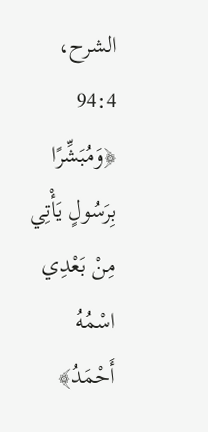الشرح، 94:4
﴿وَمُبَشِّرًا بِرَسُولٍ يَأْتِي مِنْ بَعْدِي اسْمُهُ أَحْمَدُ﴾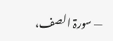— سورۃ الصف،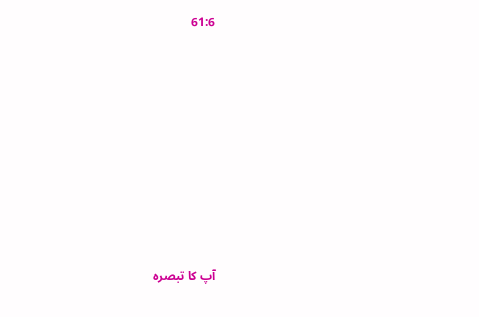61:6









آپ کا تبصرہ